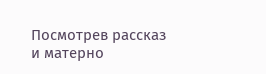Посмотрев рассказ и матерно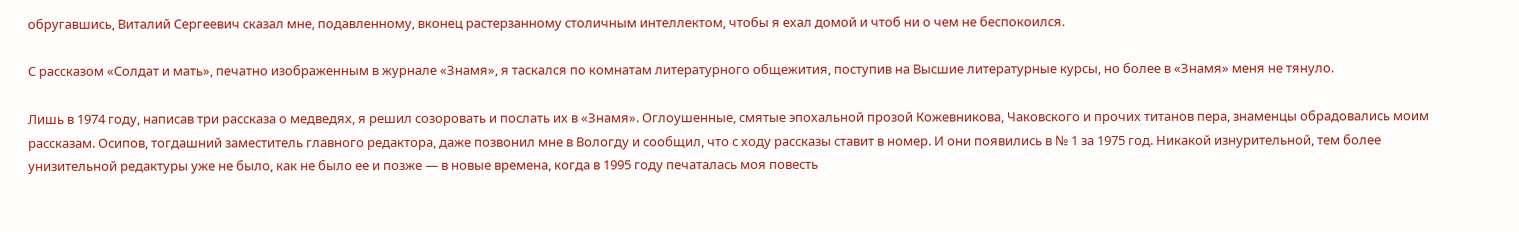обругавшись, Виталий Сергеевич сказал мне, подавленному, вконец растерзанному столичным интеллектом, чтобы я ехал домой и чтоб ни о чем не беспокоился.

С рассказом «Солдат и мать», печатно изображенным в журнале «Знамя», я таскался по комнатам литературного общежития, поступив на Высшие литературные курсы, но более в «Знамя» меня не тянуло.

Лишь в 1974 году, написав три рассказа о медведях, я решил созоровать и послать их в «Знамя». Оглоушенные, смятые эпохальной прозой Кожевникова, Чаковского и прочих титанов пера, знаменцы обрадовались моим рассказам. Осипов, тогдашний заместитель главного редактора, даже позвонил мне в Вологду и сообщил, что с ходу рассказы ставит в номер. И они появились в № 1 за 1975 год. Никакой изнурительной, тем более унизительной редактуры уже не было, как не было ее и позже — в новые времена, когда в 1995 году печаталась моя повесть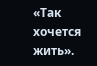«Так хочется жить».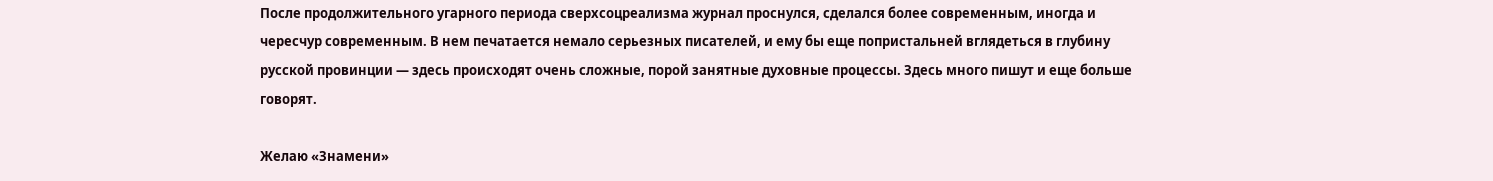После продолжительного угарного периода сверхсоцреализма журнал проснулся, сделался более современным, иногда и чересчур современным. В нем печатается немало серьезных писателей, и ему бы еще попристальней вглядеться в глубину русской провинции — здесь происходят очень сложные, порой занятные духовные процессы. Здесь много пишут и еще больше говорят.

Желаю «Знамени»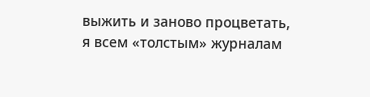выжить и заново процветать, я всем «толстым» журналам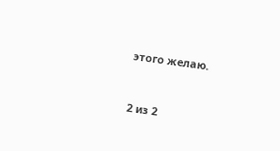этого желаю.



2 из 2